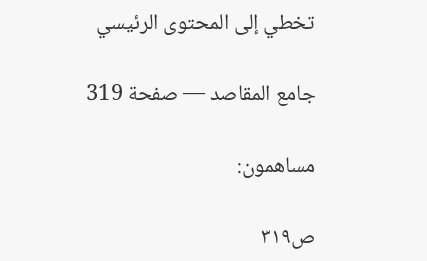تخطي إلى المحتوى الرئيسي

جامع المقاصد — صفحة 319

مساهمون:

ص٣١٩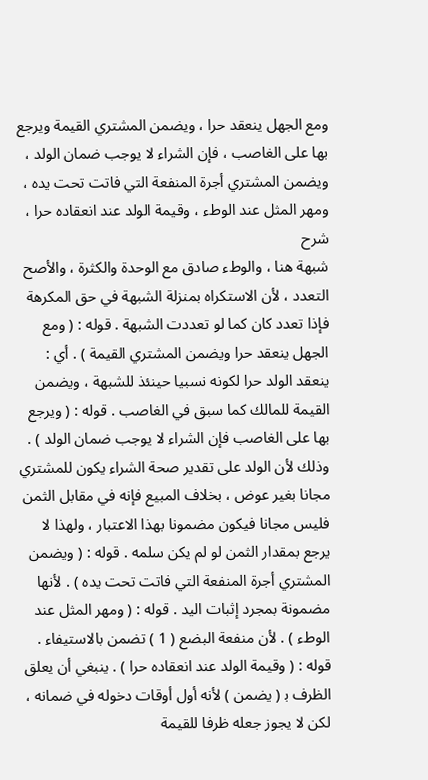ومع الجهل ينعقد حرا ، ويضمن المشتري القيمة ويرجع بها على الغاصب ، فإن الشراء لا يوجب ضمان الولد ، ويضمن المشتري أجرة المنفعة التي فاتت تحت يده ، ومهر المثل عند الوطء ، وقيمة الولد عند انعقاده حرا ،
شرح
شبهة هنا ، والوطء صادق مع الوحدة والكثرة ، والأصح التعدد ، لأن الاستكراه بمنزلة الشبهة في حق المكرهة فإذا تعدد كان كما لو تعددت الشبهة . قوله : ( ومع الجهل ينعقد حرا ويضمن المشتري القيمة ) . أي : ينعقد الولد حرا لكونه نسبيا حينئذ للشبهة ، ويضمن القيمة للمالك كما سبق في الغاصب . قوله : ( ويرجع بها على الغاصب فإن الشراء لا يوجب ضمان الولد ) . وذلك لأن الولد على تقدير صحة الشراء يكون للمشتري مجانا بغير عوض ، بخلاف المبيع فإنه في مقابل الثمن فليس مجانا فيكون مضمونا بهذا الاعتبار ، ولهذا لا يرجع بمقدار الثمن لو لم يكن سلمه . قوله : ( ويضمن المشتري أجرة المنفعة التي فاتت تحت يده ) . لأنها مضمونة بمجرد إثبات اليد . قوله : ( ومهر المثل عند الوطء ) . لأن منفعة البضع ( 1 ) تضمن بالاستيفاء . قوله : ( وقيمة الولد عند انعقاده حرا ) . ينبغي أن يعلق الظرف ب‍ ( يضمن ) لأنه أول أوقات دخوله في ضمانه ، لكن لا يجوز جعله ظرفا للقيمة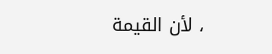، لأن القيمة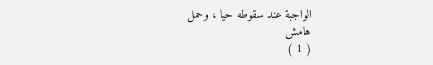الواجبة عند سقوطه حيا ، وحمل
هامش
( 1 )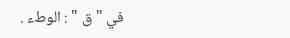في " ق " : الوطء .